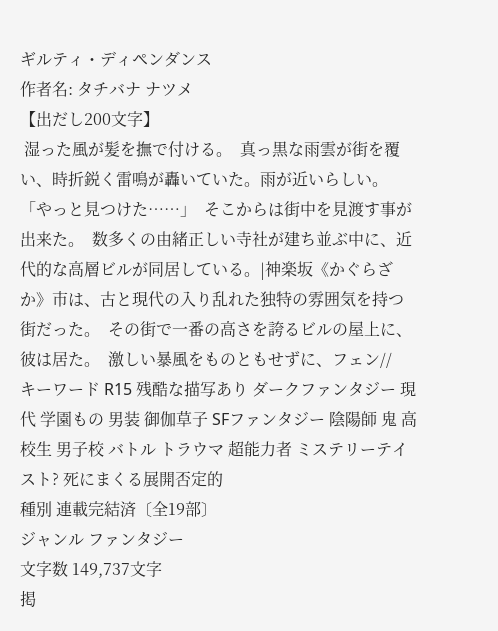ギルティ・ディペンダンス
作者名: タチバナ ナツメ
【出だし200文字】
 湿った風が髪を撫で付ける。  真っ黒な雨雲が街を覆い、時折鋭く雷鳴が轟いていた。雨が近いらしい。 「やっと見つけた……」  そこからは街中を見渡す事が出来た。  数多くの由緒正しい寺社が建ち並ぶ中に、近代的な高層ビルが同居している。|神楽坂《かぐらざか》市は、古と現代の入り乱れた独特の雰囲気を持つ街だった。  その街で一番の高さを誇るビルの屋上に、彼は居た。  激しい暴風をものともせずに、フェン//
キーワード R15 残酷な描写あり ダークファンタジー 現代 学園もの 男装 御伽草子 SFファンタジー 陰陽師 鬼 高校生 男子校 バトル トラウマ 超能力者 ミステリーテイスト? 死にまくる展開否定的
種別 連載完結済〔全19部〕
ジャンル ファンタジー
文字数 149,737文字
掲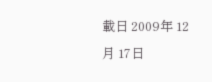載日 2009年 12月 17日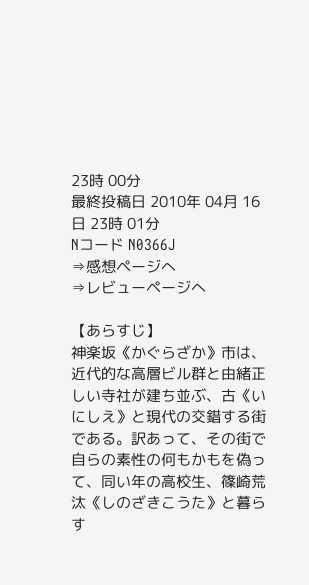23時 00分
最終投稿日 2010年 04月 16日 23時 01分
Nコード N0366J
⇒感想ページへ
⇒レビューページへ

【あらすじ】
神楽坂《かぐらざか》市は、近代的な高層ビル群と由緒正しい寺社が建ち並ぶ、古《いにしえ》と現代の交錯する街である。訳あって、その街で自らの素性の何もかもを偽って、同い年の高校生、篠崎荒汰《しのざきこうた》と暮らす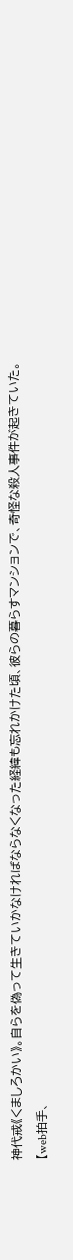神代戒《くましろかい》。自らを偽って生きていかなければならなくなった経緯も忘れかけた頃、彼らの暮らすマンションで、奇怪な殺人事件が起きていた。
【web拍手、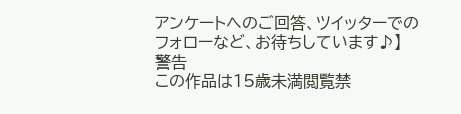アンケートへのご回答、ツイッターでのフォローなど、お待ちしています♪】
警告
この作品は15歳未満閲覧禁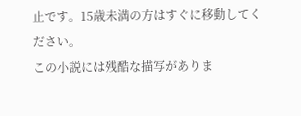止です。15歳未満の方はすぐに移動してください。
この小説には残酷な描写がありま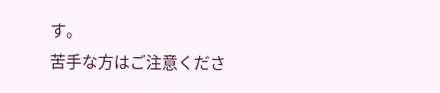す。
苦手な方はご注意くださ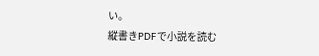い。
縦書きPDFで小説を読む